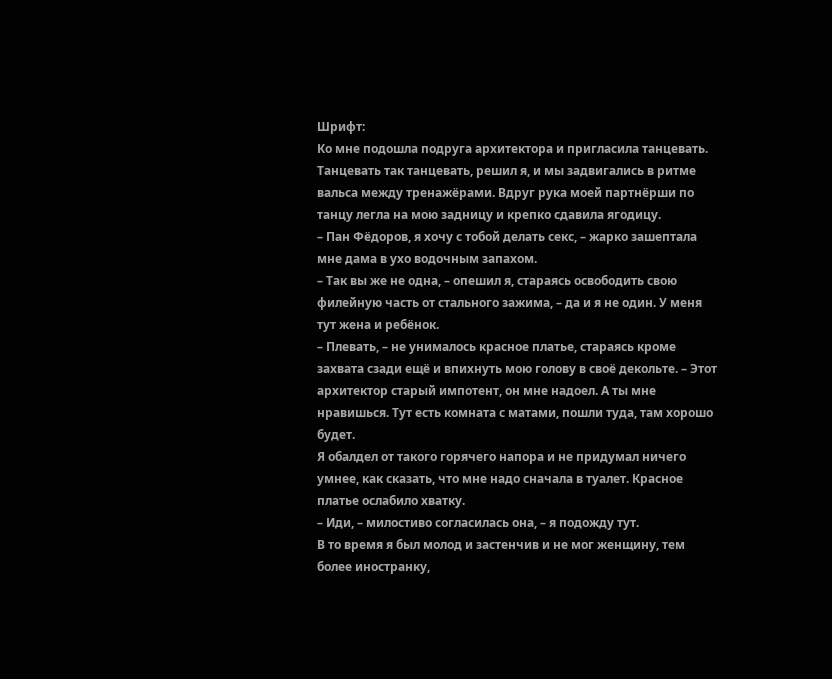Шрифт:
Ко мне подошла подруга архитектора и пригласила танцевать. Танцевать так танцевать, решил я, и мы задвигались в ритме вальса между тренажёрами. Вдруг рука моей партнёрши по танцу легла на мою задницу и крепко сдавила ягодицу.
– Пан Фёдоров, я хочу с тобой делать секс, – жарко зашептала мне дама в ухо водочным запахом.
– Так вы же не одна, – опешил я, стараясь освободить свою филейную часть от стального зажима, – да и я не один. У меня тут жена и ребёнок.
– Плевать, – не унималось красное платье, стараясь кроме захвата сзади ещё и впихнуть мою голову в своё декольте. – Этот архитектор старый импотент, он мне надоел. А ты мне нравишься. Тут есть комната с матами, пошли туда, там хорошо будет.
Я обалдел от такого горячего напора и не придумал ничего умнее, как сказать, что мне надо сначала в туалет. Красное платье ослабило хватку.
– Иди, – милостиво согласилась она, – я подожду тут.
В то время я был молод и застенчив и не мог женщину, тем более иностранку,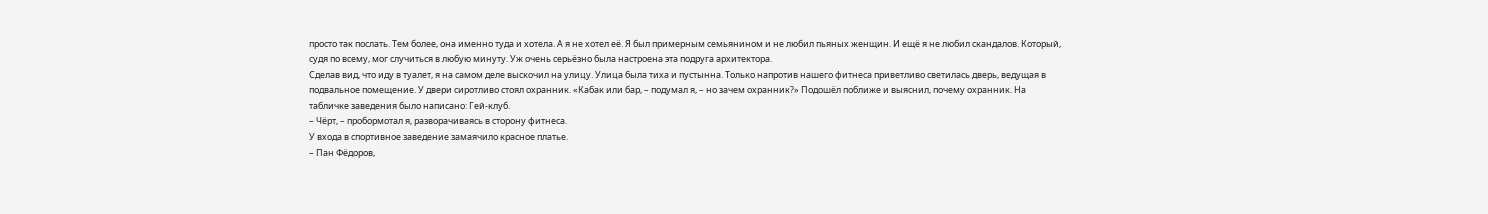просто так послать. Тем более, она именно туда и хотела. А я не хотел её. Я был примерным семьянином и не любил пьяных женщин. И ещё я не любил скандалов. Который, судя по всему, мог случиться в любую минуту. Уж очень серьёзно была настроена эта подруга архитектора.
Сделав вид, что иду в туалет, я на самом деле выскочил на улицу. Улица была тиха и пустынна. Только напротив нашего фитнеса приветливо светилась дверь, ведущая в подвальное помещение. У двери сиротливо стоял охранник. «Кабак или бар, – подумал я, – но зачем охранник?» Подошёл поближе и выяснил, почему охранник. На табличке заведения было написано: Гей-клуб.
– Чёрт, – пробормотал я, разворачиваясь в сторону фитнеса.
У входа в спортивное заведение замаячило красное платье.
– Пан Фёдоров,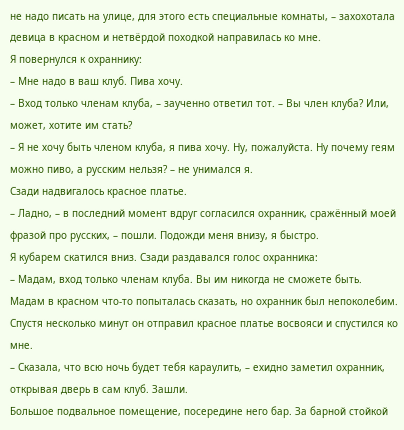не надо писать на улице, для этого есть специальные комнаты, – захохотала девица в красном и нетвёрдой походкой направилась ко мне.
Я повернулся к охраннику:
– Мне надо в ваш клуб. Пива хочу.
– Вход только членам клуба, – заученно ответил тот. – Вы член клуба? Или, может, хотите им стать?
– Я не хочу быть членом клуба, я пива хочу. Ну, пожалуйста. Ну почему геям можно пиво, а русским нельзя? – не унимался я.
Сзади надвигалось красное платье.
– Ладно, – в последний момент вдруг согласился охранник, сражённый моей фразой про русских, – пошли. Подожди меня внизу, я быстро.
Я кубарем скатился вниз. Сзади раздавался голос охранника:
– Мадам, вход только членам клуба. Вы им никогда не сможете быть.
Мадам в красном что-то попыталась сказать, но охранник был непоколебим. Спустя несколько минут он отправил красное платье восвояси и спустился ко мне.
– Сказала, что всю ночь будет тебя караулить, – ехидно заметил охранник, открывая дверь в сам клуб. Зашли.
Большое подвальное помещение, посередине него бар. За барной стойкой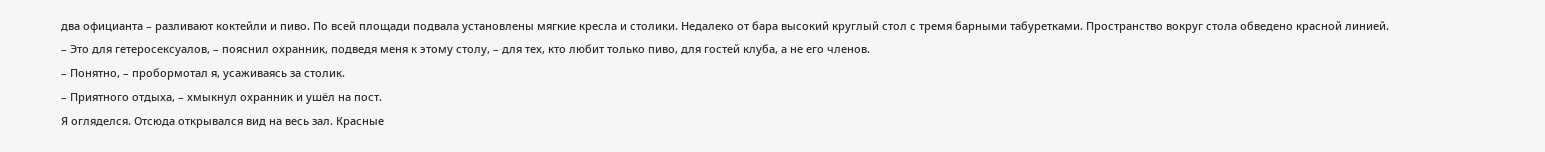два официанта – разливают коктейли и пиво. По всей площади подвала установлены мягкие кресла и столики. Недалеко от бара высокий круглый стол с тремя барными табуретками. Пространство вокруг стола обведено красной линией.
– Это для гетеросексуалов, – пояснил охранник, подведя меня к этому столу, – для тех, кто любит только пиво, для гостей клуба, а не его членов.
– Понятно, – пробормотал я, усаживаясь за столик.
– Приятного отдыха, – хмыкнул охранник и ушёл на пост.
Я огляделся. Отсюда открывался вид на весь зал. Красные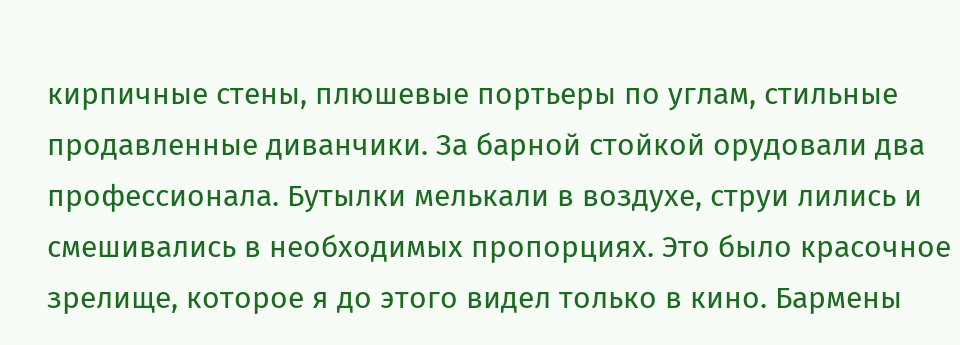кирпичные стены, плюшевые портьеры по углам, стильные продавленные диванчики. За барной стойкой орудовали два профессионала. Бутылки мелькали в воздухе, струи лились и смешивались в необходимых пропорциях. Это было красочное зрелище, которое я до этого видел только в кино. Бармены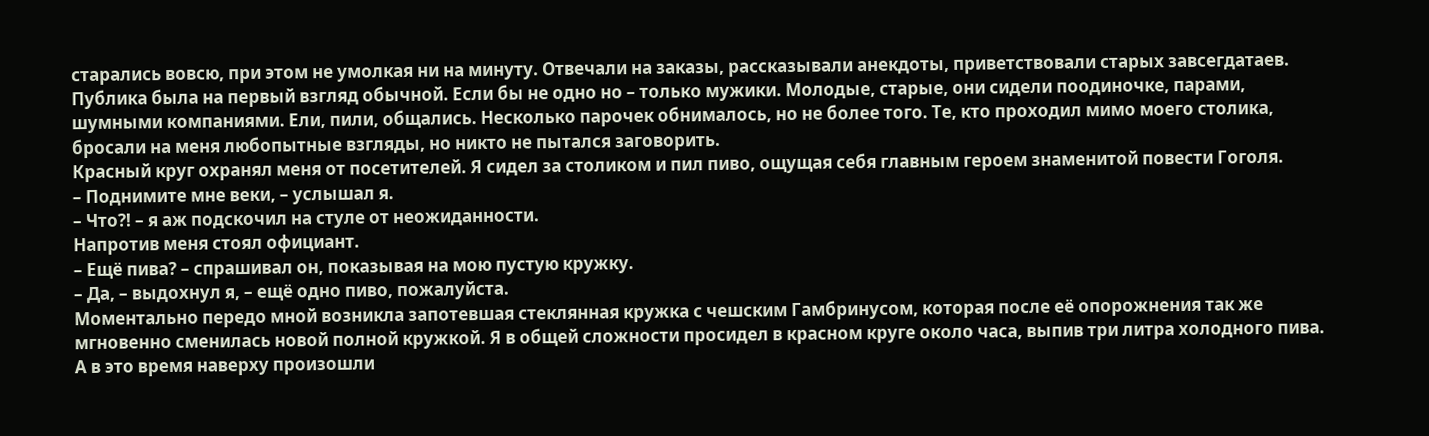старались вовсю, при этом не умолкая ни на минуту. Отвечали на заказы, рассказывали анекдоты, приветствовали старых завсегдатаев. Публика была на первый взгляд обычной. Если бы не одно но – только мужики. Молодые, старые, они сидели поодиночке, парами, шумными компаниями. Ели, пили, общались. Несколько парочек обнималось, но не более того. Те, кто проходил мимо моего столика, бросали на меня любопытные взгляды, но никто не пытался заговорить.
Красный круг охранял меня от посетителей. Я сидел за столиком и пил пиво, ощущая себя главным героем знаменитой повести Гоголя.
– Поднимите мне веки, – услышал я.
– Что?! – я аж подскочил на стуле от неожиданности.
Напротив меня стоял официант.
– Ещё пива? – спрашивал он, показывая на мою пустую кружку.
– Да, – выдохнул я, – ещё одно пиво, пожалуйста.
Моментально передо мной возникла запотевшая стеклянная кружка с чешским Гамбринусом, которая после её опорожнения так же мгновенно сменилась новой полной кружкой. Я в общей сложности просидел в красном круге около часа, выпив три литра холодного пива.
А в это время наверху произошли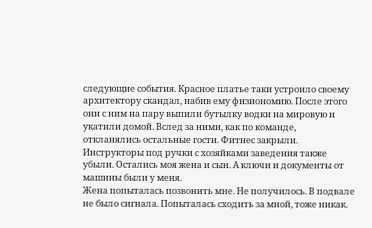следующие события. Красное платье таки устроило своему архитектору скандал, набив ему физиономию. После этого они с ним на пару выпили бутылку водки на мировую и укатили домой. Вслед за ними, как по команде, откланялись остальные гости. Фитнес закрыли. Инструкторы под ручки с хозяйками заведения также убыли. Остались моя жена и сын. А ключи и документы от машины были у меня.
Жена попыталась позвонить мне. Не получилось. В подвале не было сигнала. Попыталась сходить за мной, тоже никак.